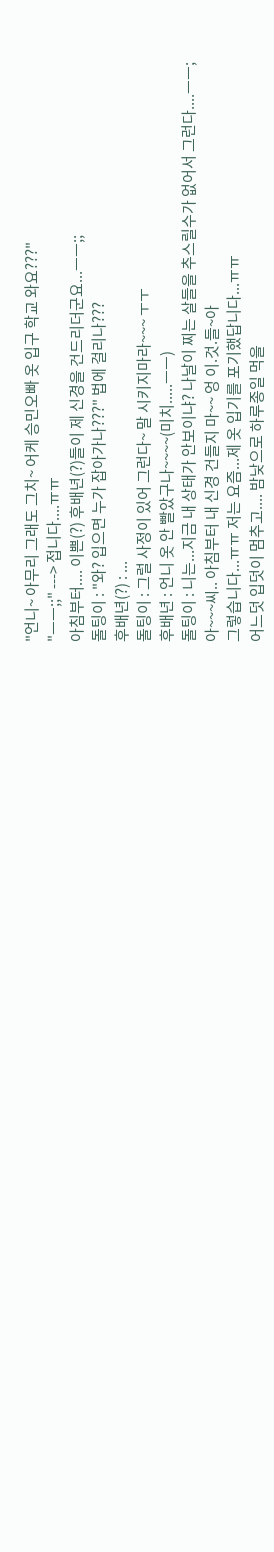"언니~ 아무리 그래도 그치~ 어케 승민오빠 옷 입구 학교 와요???"
"ㅡㅡ;;" ---> 접니다....ㅠㅠ
아침부터.... 이쁜(?) 후배년(?)들이 제 신경을 건드리더군요...ㅡㅡ;;
돌팅이 : "와? 입으면 누가 잡아가나???" 법에 걸리나???
후배년(?) : ...
돌팅이 : 그럴 사정이 있어 그런다~ 말 시키지마라~~~ ㅜㅜ
후배년 : 언니 옷 안 빨았구나~~~~(미치.....ㅡㅡ)
돌팅이 : 니는...지금 내 상태가 안보이냐? 나날이 찌는 살들을 추스릴수가 없어서 그런다....ㅡㅡ;
아~~~씨.. 아침부터 내 신경 건들지 마~~ 엉 이.것.들~아
그렇습니다...ㅠㅠ 저는 요즘...제 옷 입기를 포기했답니다...ㅠㅠ
어느덧 입덧이 멈추고.... 밤낮으로 하루종일 먹을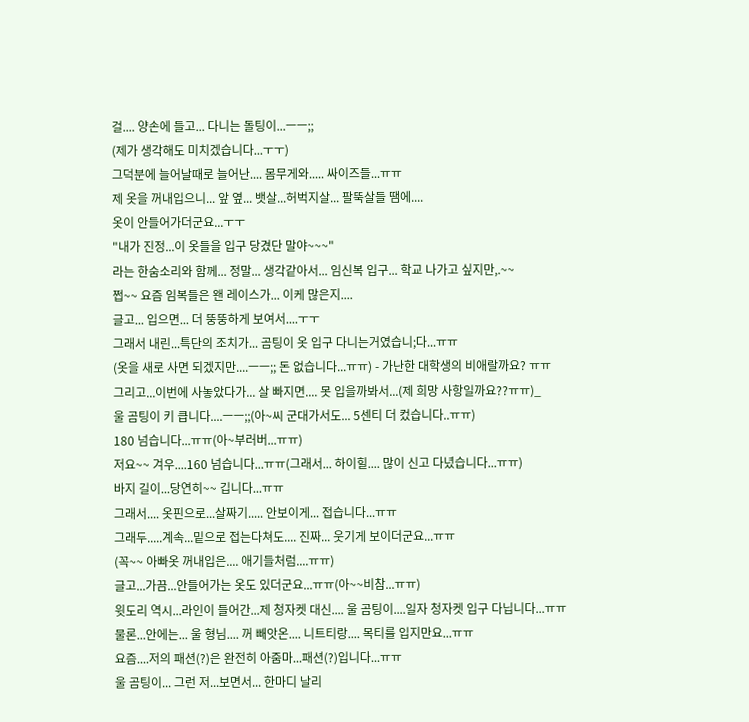걸.... 양손에 들고... 다니는 돌팅이...ㅡㅡ;;
(제가 생각해도 미치겠습니다...ㅜㅜ)
그덕분에 늘어날때로 늘어난.... 몸무게와..... 싸이즈들...ㅠㅠ
제 옷을 꺼내입으니... 앞 옆... 뱃살...허벅지살... 팔뚝살들 땜에....
옷이 안들어가더군요...ㅜㅜ
"내가 진정...이 옷들을 입구 당겼단 말야~~~"
라는 한숨소리와 함께... 정말... 생각같아서... 임신복 입구... 학교 나가고 싶지만,.~~
쩝~~ 요즘 임복들은 왠 레이스가... 이케 많은지....
글고... 입으면... 더 뚱뚱하게 보여서....ㅜㅜ
그래서 내린...특단의 조치가... 곰팅이 옷 입구 다니는거였습니;다...ㅠㅠ
(옷을 새로 사면 되겠지만....ㅡㅡ;; 돈 없습니다...ㅠㅠ) - 가난한 대학생의 비애랄까요? ㅠㅠ
그리고...이번에 사놓았다가... 살 빠지면.... 못 입을까봐서...(제 희망 사항일까요??ㅠㅠ)_
울 곰팅이 키 큽니다....ㅡㅡ;;(아~씨 군대가서도... 5센티 더 컸습니다..ㅠㅠ)
180 넘습니다...ㅠㅠ(아~부러버...ㅠㅠ)
저요~~ 겨우....160 넘습니다...ㅠㅠ(그래서... 하이힐.... 많이 신고 다녔습니다...ㅠㅠ)
바지 길이...당연히~~ 깁니다...ㅠㅠ
그래서.... 옷핀으로...살짜기..... 안보이게... 접습니다...ㅠㅠ
그래두.....계속...밑으로 접는다쳐도.... 진짜... 웃기게 보이더군요...ㅠㅠ
(꼭~~ 아빠옷 꺼내입은.... 애기들처럼....ㅠㅠ)
글고...가끔...안들어가는 옷도 있더군요...ㅠㅠ(아~~비참...ㅠㅠ)
윗도리 역시...라인이 들어간...제 청자켓 대신.... 울 곰팅이....일자 청자켓 입구 다닙니다...ㅠㅠ
물론...안에는... 울 형님.... 꺼 빼앗온.... 니트티랑.... 목티를 입지만요...ㅠㅠ
요즘....저의 패션(?)은 완전히 아줌마...패션(?)입니다...ㅠㅠ
울 곰팅이... 그런 저...보면서... 한마디 날리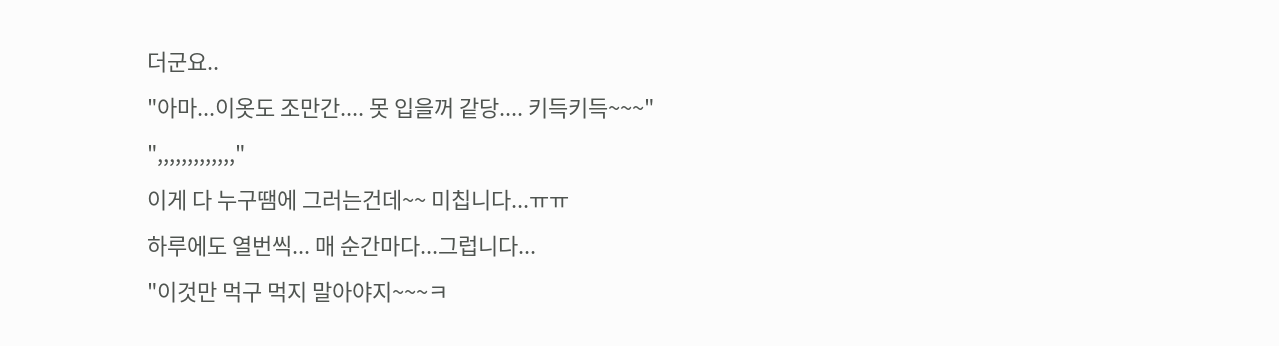더군요..
"아마...이옷도 조만간.... 못 입을꺼 같당.... 키득키득~~~"
",,,,,,,,,,,,,"
이게 다 누구땜에 그러는건데~~ 미칩니다...ㅠㅠ
하루에도 열번씩... 매 순간마다...그럽니다...
"이것만 먹구 먹지 말아야지~~~ㅋ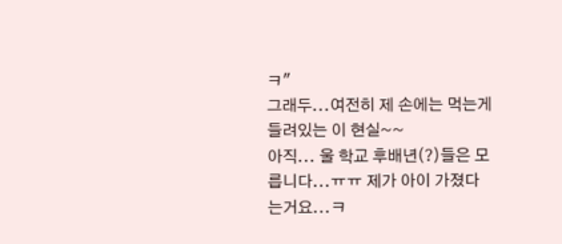ㅋ"
그래두...여전히 제 손에는 먹는게 들려있는 이 현실~~
아직... 울 학교 후배년(?)들은 모릅니다...ㅠㅠ 제가 아이 가졌다는거요...ㅋ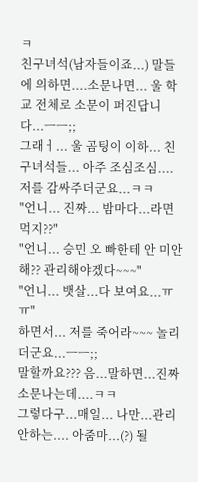ㅋ
친구녀석(남자들이죠...) 말들에 의하면....소문나면... 울 학교 전체로 소문이 퍼진답니다...ㅡㅡ;;
그래ㅓ... 울 곰팅이 이하... 친구녀석들... 아주 조심조심....
저를 감싸주더군요...ㅋㅋ
"언니... 진짜... 밤마다...라면 먹지??"
"언니... 승민 오 빠한테 안 미안해?? 관리해야겠다~~~"
"언니... 뱃살...다 보여요...ㅠㅠ"
하면서... 저를 죽어라~~~ 놀리더군요...ㅡㅡ;;
말할까요??? 음...말하면...진짜 소문나는데....ㅋㅋ
그렇다구...매일... 나만...관리 안하는.... 아줌마...(?) 될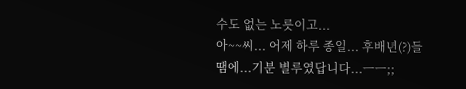수도 없는 노릇이고...
아~~씨... 어제 하루 종일... 후배년(?)들 땜에...기분 별루였답니다...ㅡㅡ;;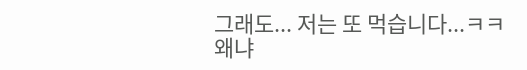그래도... 저는 또 먹습니다...ㅋㅋ
왜냐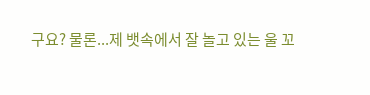구요? 물론...제 뱃속에서 잘 놀고 있는 울 꼬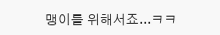맹이를 위해서죠...ㅋㅋ